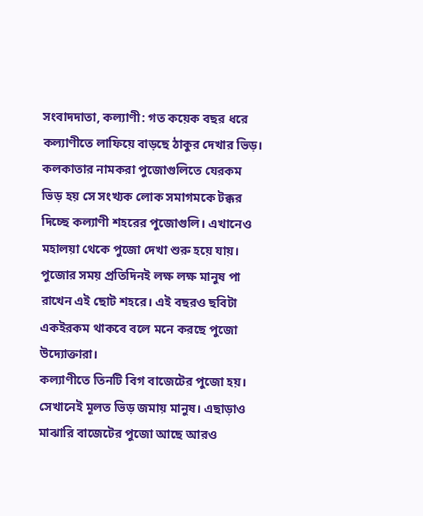সংবাদদাতা, কল্যাণী: গত কয়েক বছর ধরে কল্যাণীতে লাফিয়ে বাড়ছে ঠাকুর দেখার ভিড়। কলকাতার নামকরা পুজোগুলিতে যেরকম ভিড় হয় সে সংখ্যক লোক সমাগমকে টক্কর দিচ্ছে কল্যাণী শহরের পুজোগুলি। এখানেও মহালয়া থেকে পুজো দেখা শুরু হয়ে যায়। পুজোর সময় প্রতিদিনই লক্ষ লক্ষ মানুষ পা রাখেন এই ছোট শহরে। এই বছরও ছবিটা একইরকম থাকবে বলে মনে করছে পুজো উদ্যোক্তারা।
কল্যাণীতে তিনটি বিগ বাজেটের পুজো হয়। সেখানেই মূলত ভিড় জমায় মানুষ। এছাড়াও মাঝারি বাজেটের পুজো আছে আরও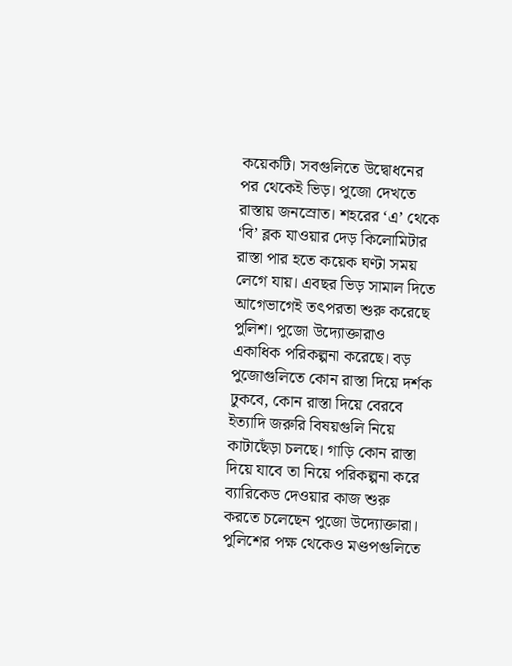কয়েকটি। সবগুলিতে উদ্বোধনের পর থেকেই ভিড়। পুজো দেখতে রাস্তায় জনস্রোত। শহরের ‘এ’ থেকে ‘বি’ ব্লক যাওয়ার দেড় কিলোমিটার রাস্তা পার হতে কয়েক ঘণ্টা সময় লেগে যায়। এবছর ভিড় সামাল দিতে আগেভাগেই তৎপরতা শুরু করেছে পুলিশ। পুজো উদ্যোক্তারাও একাধিক পরিকল্পনা করেছে। বড় পুজোগুলিতে কোন রাস্তা দিয়ে দর্শক ঢুকবে, কোন রাস্তা দিয়ে বেরবে ইত্যাদি জরুরি বিষয়গুলি নিয়ে কাটাছেঁড়া চলছে। গাড়ি কোন রাস্তা দিয়ে যাবে তা নিয়ে পরিকল্পনা করে ব্যারিকেড দেওয়ার কাজ শুরু করতে চলেছেন পুজো উদ্যোক্তারা। পুলিশের পক্ষ থেকেও মণ্ডপগুলিতে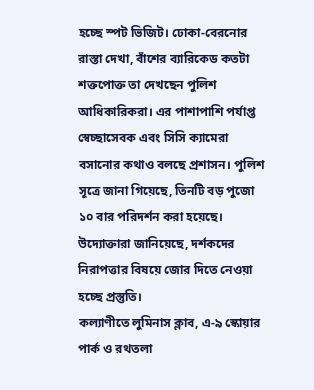হচ্ছে স্পট ভিজিট। ঢোকা-বেরনোর রাস্তা দেখা, বাঁশের ব্যারিকেড কতটা শক্তপোক্ত তা দেখছেন পুলিশ আধিকারিকরা। এর পাশাপাশি পর্যাপ্ত স্বেচ্ছাসেবক এবং সিসি ক্যামেরা বসানোর কথাও বলছে প্রশাসন। পুলিশ সূত্রে জানা গিয়েছে, তিনটি বড় পুজো ১০ বার পরিদর্শন করা হয়েছে। উদ্যোক্তারা জানিয়েছে, দর্শকদের নিরাপত্তার বিষয়ে জোর দিতে নেওয়া হচ্ছে প্রস্তুতি।
কল্যাণীতে লুমিনাস ক্লাব, এ-৯ স্কোয়ার পার্ক ও রথতলা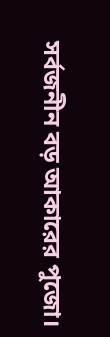সর্বজনীন বড় আকারের পুজো।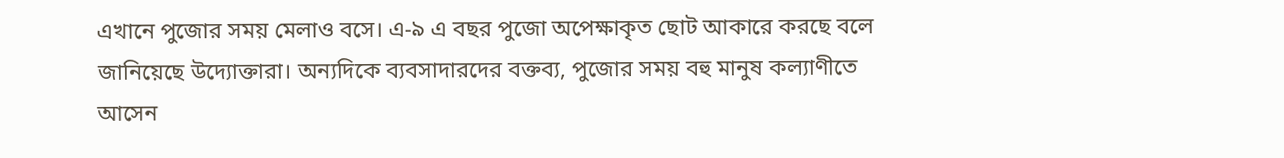এখানে পুজোর সময় মেলাও বসে। এ-৯ এ বছর পুজো অপেক্ষাকৃত ছোট আকারে করছে বলে জানিয়েছে উদ্যোক্তারা। অন্যদিকে ব্যবসাদারদের বক্তব্য, পুজোর সময় বহু মানুষ কল্যাণীতে আসেন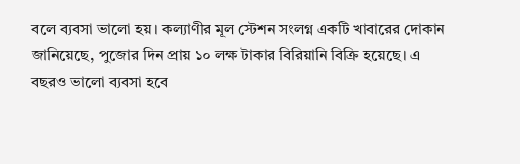বলে ব্যবসা ভালো হয়। কল্যাণীর মূল স্টেশন সংলগ্ন একটি খাবারের দোকান জানিয়েছে, পুজোর দিন প্রায় ১০ লক্ষ টাকার বিরিয়ানি বিক্রি হয়েছে। এ বছরও ভালো ব্যবসা হবে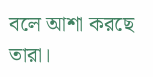বলে আশা করছে তারা।